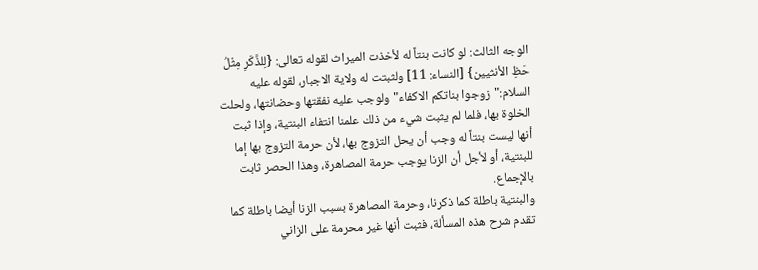الوجه الثالث: لو كانت بنتاً له لأخذت الميراث لقوله تعالى: {لِلذَّكَرِ مِثْلُ حَظِ الأنثيين} [النساء: 11] ولثبتت له ولاية الاجبار، لقوله عليه السلام:"زوجوا بناتكم الاكفاء"ولوجب عليه نفقتها وحضانتها، ولحلت الخلوة بها، فلما لم يثبت شيء من ذلك علمنا انتفاء البنتية، وإذا ثبت أنها ليست بنتاً له وجب أن يحل التزوج بها، لأن حرمة التزوج بها إما للبنتية، أو لأجل أن الزنا يوجب حرمة المصاهرة، وهذا الحصر ثابت بالإجماع.
والبنتية باطلة كما ذكرنا، وحرمة المصاهرة بسبب الزنا أيضا باطلة كما تقدم شرح هذه المسألة، فثبت أنها غير محرمة على الزاني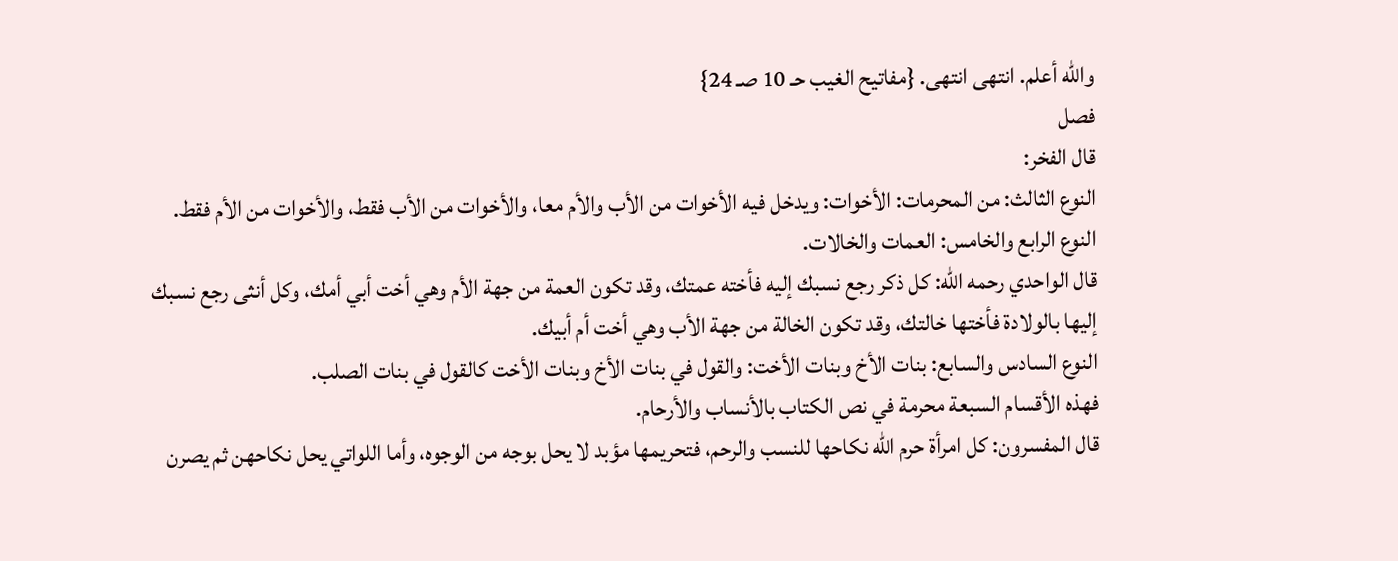والله أعلم. انتهى انتهى. {مفاتيح الغيب حـ 10 صـ 24}
فصل
قال الفخر:
النوع الثالث: من المحرمات: الأخوات: ويدخل فيه الأخوات من الأب والأم معا، والأخوات من الأب فقط، والأخوات من الأم فقط.
النوع الرابع والخامس: العمات والخالات.
قال الواحدي رحمه الله: كل ذكر رجع نسبك إليه فأخته عمتك، وقد تكون العمة من جهة الأم وهي أخت أبي أمك، وكل أنثى رجع نسبك إليها بالولادة فأختها خالتك، وقد تكون الخالة من جهة الأب وهي أخت أم أبيك.
النوع السادس والسابع: بنات الأخ وبنات الأخت: والقول في بنات الأخ وبنات الأخت كالقول في بنات الصلب.
فهذه الأقسام السبعة محرمة في نص الكتاب بالأنساب والأرحام.
قال المفسرون: كل امرأة حرم الله نكاحها للنسب والرحم، فتحريمها مؤبد لا يحل بوجه من الوجوه، وأما اللواتي يحل نكاحهن ثم يصرن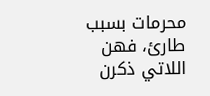محرمات بسبب طارئ، فهن اللاتي ذكرن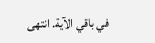في باقي الآية. انتهى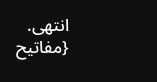انتهى. {مفاتيح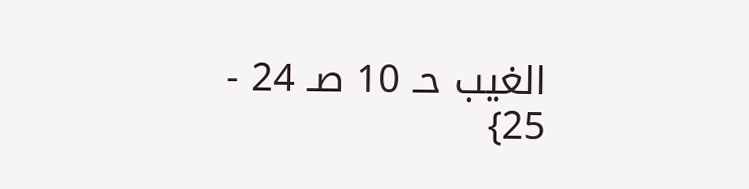الغيب حـ 10 صـ 24 - 25}